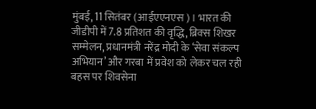मुंबई, 11 सितंबर (आईएएनएस)। भारत की जीडीपी में 7.8 प्रतिशत की वृद्धि, ब्रिक्स शिखर सम्मेलन, प्रधानमंत्री नरेंद्र मोदी के ‘सेवा संकल्प अभियान’ और गरबा में प्रवेश को लेकर चल रही बहस पर शिवसेना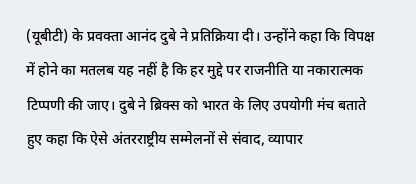(यूबीटी) के प्रवक्ता आनंद दुबे ने प्रतिक्रिया दी। उन्होंने कहा कि विपक्ष में होने का मतलब यह नहीं है कि हर मुद्दे पर राजनीति या नकारात्मक टिप्पणी की जाए। दुबे ने ब्रिक्स को भारत के लिए उपयोगी मंच बताते हुए कहा कि ऐसे अंतरराष्ट्रीय सम्मेलनों से संवाद, व्यापार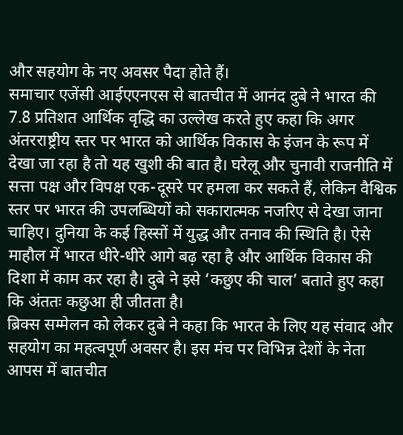और सहयोग के नए अवसर पैदा होते हैं।
समाचार एजेंसी आईएएनएस से बातचीत में आनंद दुबे ने भारत की 7.8 प्रतिशत आर्थिक वृद्धि का उल्लेख करते हुए कहा कि अगर अंतरराष्ट्रीय स्तर पर भारत को आर्थिक विकास के इंजन के रूप में देखा जा रहा है तो यह खुशी की बात है। घरेलू और चुनावी राजनीति में सत्ता पक्ष और विपक्ष एक-दूसरे पर हमला कर सकते हैं, लेकिन वैश्विक स्तर पर भारत की उपलब्धियों को सकारात्मक नजरिए से देखा जाना चाहिए। दुनिया के कई हिस्सों में युद्ध और तनाव की स्थिति है। ऐसे माहौल में भारत धीरे-धीरे आगे बढ़ रहा है और आर्थिक विकास की दिशा में काम कर रहा है। दुबे ने इसे ‘कछुए की चाल’ बताते हुए कहा कि अंततः कछुआ ही जीतता है।
ब्रिक्स सम्मेलन को लेकर दुबे ने कहा कि भारत के लिए यह संवाद और सहयोग का महत्वपूर्ण अवसर है। इस मंच पर विभिन्न देशों के नेता आपस में बातचीत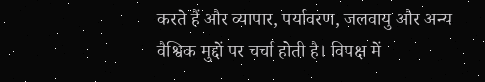करते हैं और व्यापार, पर्यावरण, जलवायु और अन्य वैश्विक मुद्दों पर चर्चा होती है। विपक्ष में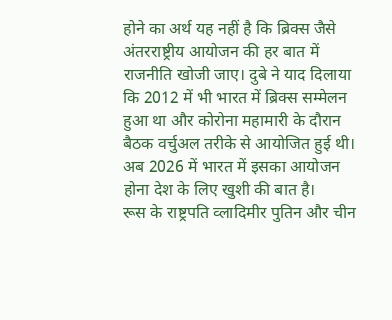होने का अर्थ यह नहीं है कि ब्रिक्स जैसे अंतरराष्ट्रीय आयोजन की हर बात में राजनीति खोजी जाए। दुबे ने याद दिलाया कि 2012 में भी भारत में ब्रिक्स सम्मेलन हुआ था और कोरोना महामारी के दौरान बैठक वर्चुअल तरीके से आयोजित हुई थी। अब 2026 में भारत में इसका आयोजन होना देश के लिए खुशी की बात है।
रूस के राष्ट्रपति व्लादिमीर पुतिन और चीन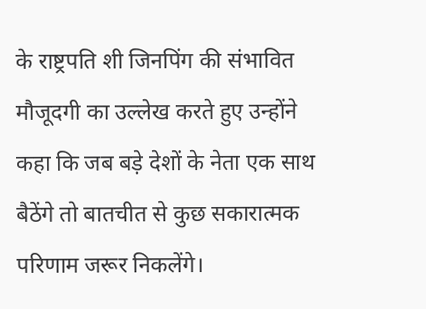के राष्ट्रपति शी जिनपिंग की संभावित मौजूदगी का उल्लेख करते हुए उन्होंने कहा कि जब बड़े देशों के नेता एक साथ बैठेंगे तो बातचीत से कुछ सकारात्मक परिणाम जरूर निकलेंगे।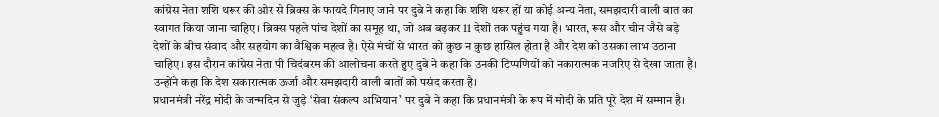कांग्रेस नेता शशि थरूर की ओर से ब्रिक्स के फायदे गिनाए जाने पर दुबे ने कहा कि शशि थरूर हों या कोई अन्य नेता, समझदारी वाली बात का स्वागत किया जाना चाहिए। ब्रिक्स पहले पांच देशों का समूह था, जो अब बढ़कर 11 देशों तक पहुंच गया है। भारत, रूस और चीन जैसे बड़े देशों के बीच संवाद और सहयोग का वैश्विक महत्व है। ऐसे मंचों से भारत को कुछ न कुछ हासिल होता है और देश को उसका लाभ उठाना चाहिए। इस दौरान कांग्रेस नेता पी चिदंबरम की आलोचना करते हुए दुबे ने कहा कि उनकी टिप्पणियों को नकारात्मक नजरिए से देखा जाता है। उन्होंने कहा कि देश सकारात्मक ऊर्जा और समझदारी वाली बातों को पसंद करता है।
प्रधानमंत्री नरेंद्र मोदी के जन्मदिन से जुड़े ‘सेवा संकल्प अभियान’ पर दुबे ने कहा कि प्रधानमंत्री के रूप में मोदी के प्रति पूरे देश में सम्मान है।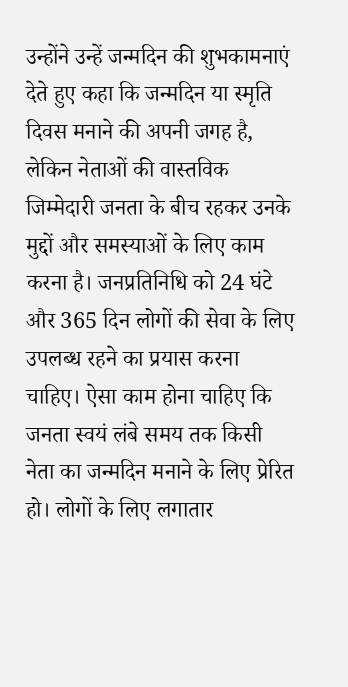उन्होंने उन्हें जन्मदिन की शुभकामनाएं देते हुए कहा कि जन्मदिन या स्मृति दिवस मनाने की अपनी जगह है, लेकिन नेताओं की वास्तविक जिम्मेदारी जनता के बीच रहकर उनके मुद्दों और समस्याओं के लिए काम करना है। जनप्रतिनिधि को 24 घंटे और 365 दिन लोगों की सेवा के लिए उपलब्ध रहने का प्रयास करना चाहिए। ऐसा काम होना चाहिए कि जनता स्वयं लंबे समय तक किसी नेता का जन्मदिन मनाने के लिए प्रेरित हो। लोगों के लिए लगातार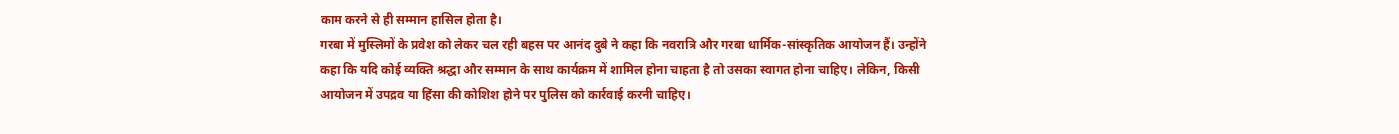काम करने से ही सम्मान हासिल होता है।
गरबा में मुस्लिमों के प्रवेश को लेकर चल रही बहस पर आनंद दुबे ने कहा कि नवरात्रि और गरबा धार्मिक-सांस्कृतिक आयोजन हैं। उन्होंने कहा कि यदि कोई व्यक्ति श्रद्धा और सम्मान के साथ कार्यक्रम में शामिल होना चाहता है तो उसका स्वागत होना चाहिए। लेकिन, किसी आयोजन में उपद्रव या हिंसा की कोशिश होने पर पुलिस को कार्रवाई करनी चाहिए।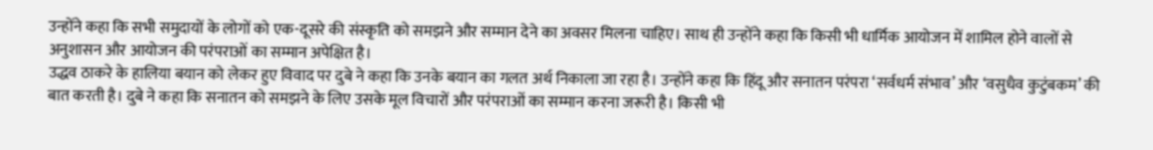उन्होंने कहा कि सभी समुदायों के लोगों को एक-दूसरे की संस्कृति को समझने और सम्मान देने का अवसर मिलना चाहिए। साथ ही उन्होंने कहा कि किसी भी धार्मिक आयोजन में शामिल होने वालों से अनुशासन और आयोजन की परंपराओं का सम्मान अपेक्षित है।
उद्धव ठाकरे के हालिया बयान को लेकर हुए विवाद पर दुबे ने कहा कि उनके बयान का गलत अर्थ निकाला जा रहा है। उन्होंने कहा कि हिंदू और सनातन परंपरा ‘सर्वधर्म संभाव’ और ‘वसुधैव कुटुंबकम’ की बात करती है। दुबे ने कहा कि सनातन को समझने के लिए उसके मूल विचारों और परंपराओं का सम्मान करना जरूरी है। किसी भी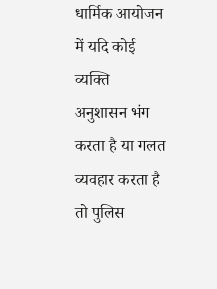धार्मिक आयोजन में यदि कोई व्यक्ति अनुशासन भंग करता है या गलत व्यवहार करता है तो पुलिस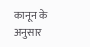कानून के अनुसार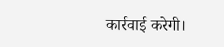कार्रवाई करेगी।